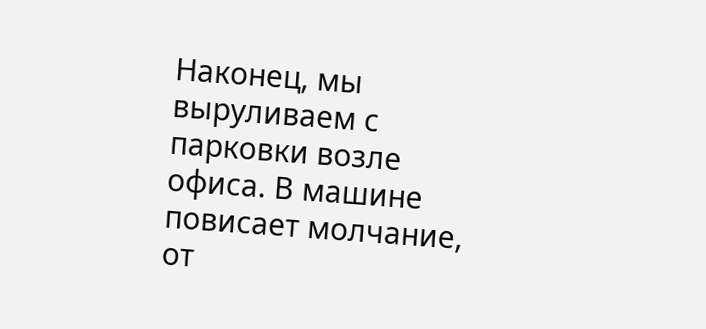Наконец, мы выруливаем с парковки возле офиса. В машине повисает молчание, от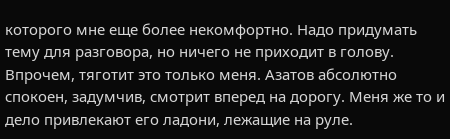которого мне еще более некомфортно. Надо придумать тему для разговора, но ничего не приходит в голову. Впрочем, тяготит это только меня. Азатов абсолютно спокоен, задумчив, смотрит вперед на дорогу. Меня же то и дело привлекают его ладони, лежащие на руле.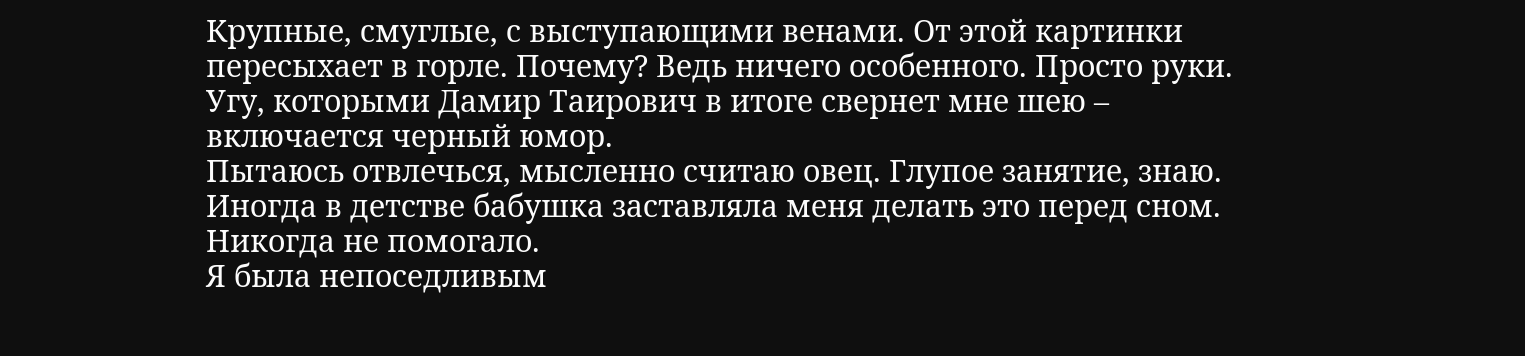Крупные, смуглые, с выступающими венами. От этой картинки пересыхает в горле. Почему? Ведь ничего особенного. Просто руки. Угу, которыми Дамир Таирович в итоге свернет мне шею – включается черный юмор.
Пытаюсь отвлечься, мысленно считаю овец. Глупое занятие, знаю. Иногда в детстве бабушка заставляла меня делать это перед сном.
Никогда не помогало.
Я была непоседливым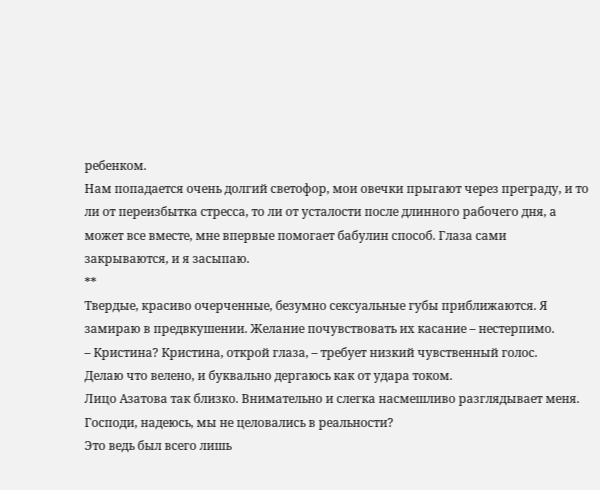ребенком.
Нам попадается очень долгий светофор, мои овечки прыгают через преграду, и то ли от переизбытка стресса, то ли от усталости после длинного рабочего дня, а может все вместе, мне впервые помогает бабулин способ. Глаза сами закрываются, и я засыпаю.
**
Твердые, красиво очерченные, безумно сексуальные губы приближаются. Я замираю в предвкушении. Желание почувствовать их касание – нестерпимо.
– Кристина? Кристина, открой глаза, – требует низкий чувственный голос.
Делаю что велено, и буквально дергаюсь как от удара током.
Лицо Азатова так близко. Внимательно и слегка насмешливо разглядывает меня.
Господи, надеюсь, мы не целовались в реальности?
Это ведь был всего лишь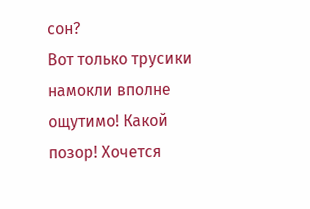сон?
Вот только трусики намокли вполне ощутимо! Какой позор! Хочется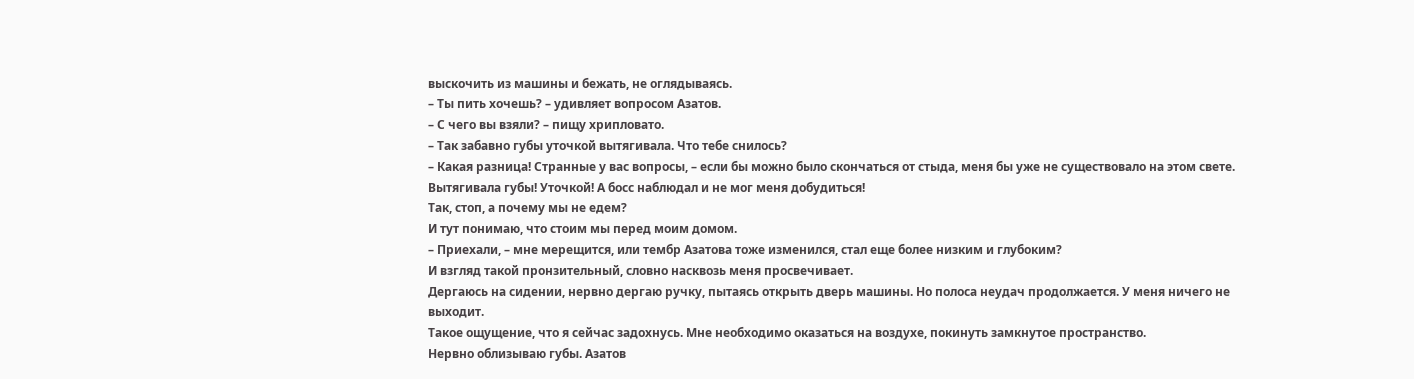выскочить из машины и бежать, не оглядываясь.
– Ты пить хочешь? – удивляет вопросом Азатов.
– С чего вы взяли? – пищу хрипловато.
– Так забавно губы уточкой вытягивала. Что тебе снилось?
– Какая разница! Странные у вас вопросы, – если бы можно было скончаться от стыда, меня бы уже не существовало на этом свете. Вытягивала губы! Уточкой! А босс наблюдал и не мог меня добудиться!
Так, стоп, а почему мы не едем?
И тут понимаю, что стоим мы перед моим домом.
– Приехали, – мне мерещится, или тембр Азатова тоже изменился, стал еще более низким и глубоким?
И взгляд такой пронзительный, словно насквозь меня просвечивает.
Дергаюсь на сидении, нервно дергаю ручку, пытаясь открыть дверь машины. Но полоса неудач продолжается. У меня ничего не выходит.
Такое ощущение, что я сейчас задохнусь. Мне необходимо оказаться на воздухе, покинуть замкнутое пространство.
Нервно облизываю губы. Азатов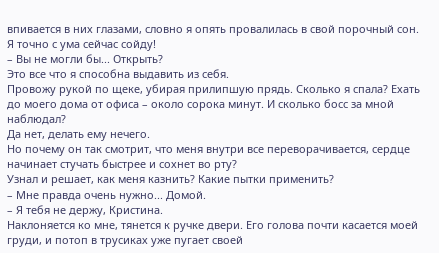впивается в них глазами, словно я опять провалилась в свой порочный сон.
Я точно с ума сейчас сойду!
– Вы не могли бы... Открыть?
Это все что я способна выдавить из себя.
Провожу рукой по щеке, убирая прилипшую прядь. Сколько я спала? Ехать до моего дома от офиса – около сорока минут. И сколько босс за мной наблюдал?
Да нет, делать ему нечего.
Но почему он так смотрит, что меня внутри все переворачивается, сердце начинает стучать быстрее и сохнет во рту?
Узнал и решает, как меня казнить? Какие пытки применить?
– Мне правда очень нужно... Домой.
– Я тебя не держу, Кристина.
Наклоняется ко мне, тянется к ручке двери. Его голова почти касается моей груди, и потоп в трусиках уже пугает своей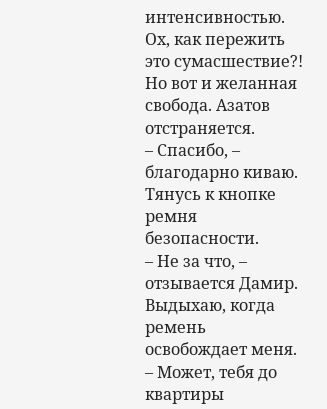интенсивностью. Ох, как пережить это сумасшествие?!
Но вот и желанная свобода. Азатов отстраняется.
– Спасибо, – благодарно киваю.
Тянусь к кнопке ремня безопасности.
– Не за что, – отзывается Дамир.
Выдыхаю, когда ремень освобождает меня.
– Может, тебя до квартиры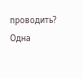проводить? Одна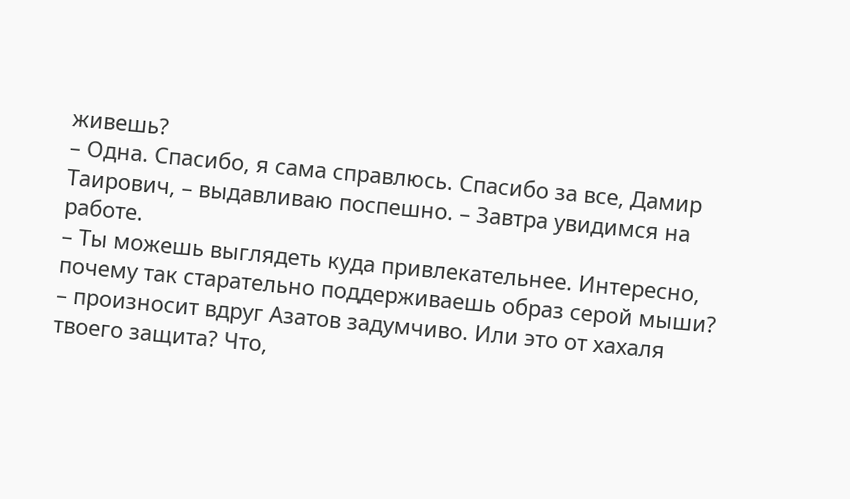живешь?
– Одна. Спасибо, я сама справлюсь. Спасибо за все, Дамир Таирович, – выдавливаю поспешно. – Завтра увидимся на работе.
– Ты можешь выглядеть куда привлекательнее. Интересно, почему так старательно поддерживаешь образ серой мыши? – произносит вдруг Азатов задумчиво. Или это от хахаля твоего защита? Что,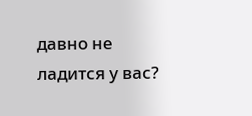давно не ладится у вас?